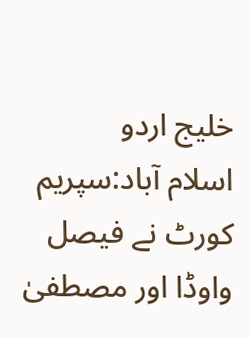خلیج اردو
اسلام آباد:سپریم کورٹ نے فیصل واوڈا اور مصطفیٰ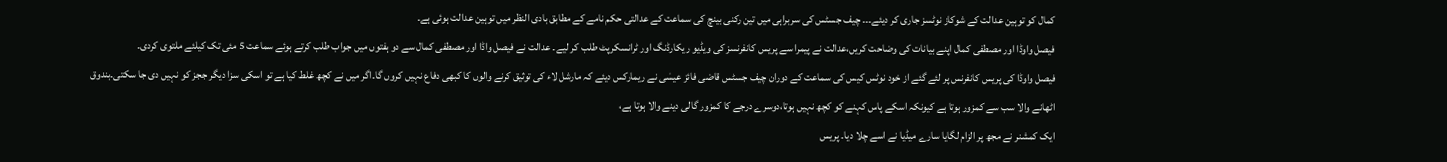کمال کو توہین عدالت کے شوکاز نوٹسز جاری کر دیئے۔۔۔ چیف جسٹس کی سربراہی میں تین رکنی بینچ کی سماعت کے عدالتی حکم نامے کے مطابق بادی النظر میں توہین عدالت ہوئی ہے۔
فیصل واوڈا اور مصطفی کمال اپنے بیانات کی وضاحت کریں،عدالت نے پیمرا سے پریس کانفرنسز کی ویڈیو ریکارڈنگ اور ٹرانسکرپٹ طلب کر لیے۔ عدالت نے فیصل واڈا اور مصطفی کمال سے دو ہفتوں میں جواب طلب کرتے ہوئے سماعت 5 مئی تک کیلئے ملتوی کردی۔
فیصل واوڈا کی پریس کانفرنس پر لئے گئے از خود نوٹس کیس کی سماعت کے دوران چیف جسٹس قاضی فائز عیسٰی نے ریمارکس دیئے کہ مارشل لاء کی توثیق کرنے والوں کا کبھی دفاع نہیں کروں گا۔اگر میں نے کچھ غلط کیا ہے تو اسکی سزا دیگر ججز کو نہیں دی جا سکتی۔بندوق اٹھانے والا سب سے کمزور ہوتا ہے کیونکہ اسکے پاس کہنے کو کچھ نہیں ہوتا،دوسرے درجے کا کمزور گالی دینے والا ہوتا ہے،
ایک کمشنر نے مجھ پر الزام لگایا سارے میڈیا نے اسے چلا دیا۔ پریس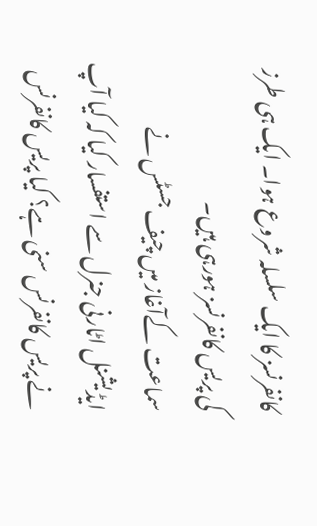کانفرنسز کا ایک سلسلہ شروع ہوا۔ ایک ہی طرز کی پریس کانفرنسز ہورہی ہیں۔
سماعت کےآغاز میں چیف جسٹس نے ایڈیشنل اٹارنی جنرل سے استفسار کیا کہ کیا آپ نے پریس کانفرنس سنی ہے؟ کیا پریس کانفرنس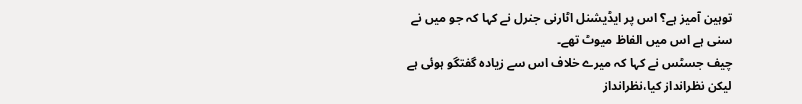توہین آمیز ہے؟ اس پر ایڈیشنل اٹارنی جنرل نے کہا کہ جو میں نے سنی ہے اس میں الفاظ میوٹ تھے۔
چیف جسٹس نے کہا کہ میرے خلاف اس سے زیادہ گفتگو ہوئی ہے لیکن نظرانداز کیا،نظرانداز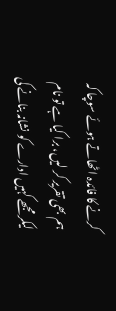کرنے کا فائدہ اٹھاتے ہوئے سوچا کہ ہم بھی تقریر کر لیں، برا کیا ہے تو نام لیکر مجھے کہیں ادارے کو نشانہ بنانے کی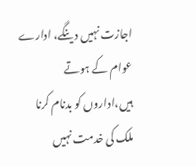اجازت نہیں دینگے، ادارے عوام کے ہوتے ہیں،اداروں کو بدنام کرنا ملک کی خدمت نہیں